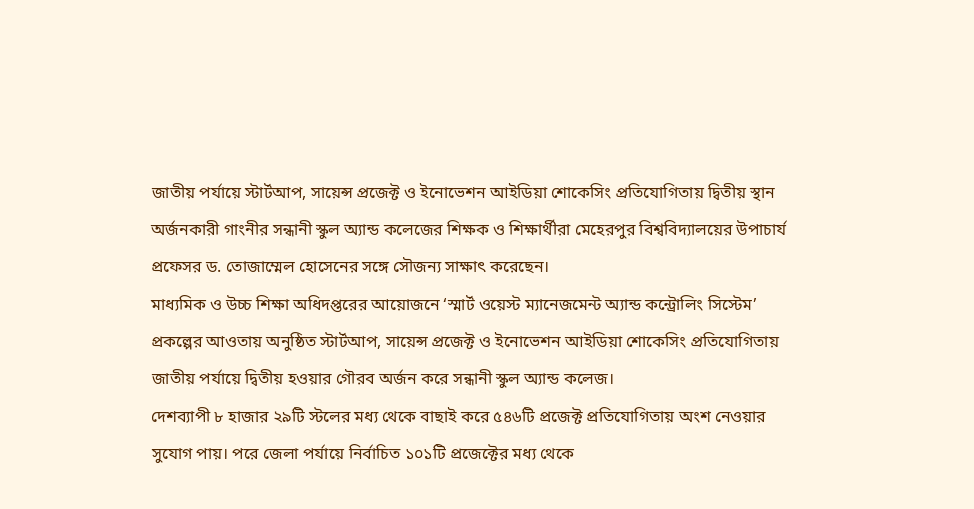জাতীয় পর্যায়ে স্টার্টআপ, সায়েন্স প্রজেক্ট ও ইনোভেশন আইডিয়া শোকেসিং প্রতিযোগিতায় দ্বিতীয় স্থান অর্জনকারী গাংনীর সন্ধানী স্কুল অ্যান্ড কলেজের শিক্ষক ও শিক্ষার্থীরা মেহেরপুর বিশ্ববিদ্যালয়ের উপাচার্য প্রফেসর ড. তোজাম্মেল হোসেনের সঙ্গে সৌজন্য সাক্ষাৎ করেছেন।
মাধ্যমিক ও উচ্চ শিক্ষা অধিদপ্তরের আয়োজনে ‘স্মার্ট ওয়েস্ট ম্যানেজমেন্ট অ্যান্ড কন্ট্রোলিং সিস্টেম’ প্রকল্পের আওতায় অনুষ্ঠিত স্টার্টআপ, সায়েন্স প্রজেক্ট ও ইনোভেশন আইডিয়া শোকেসিং প্রতিযোগিতায় জাতীয় পর্যায়ে দ্বিতীয় হওয়ার গৌরব অর্জন করে সন্ধানী স্কুল অ্যান্ড কলেজ।
দেশব্যাপী ৮ হাজার ২৯টি স্টলের মধ্য থেকে বাছাই করে ৫৪৬টি প্রজেক্ট প্রতিযোগিতায় অংশ নেওয়ার সুযোগ পায়। পরে জেলা পর্যায়ে নির্বাচিত ১০১টি প্রজেক্টের মধ্য থেকে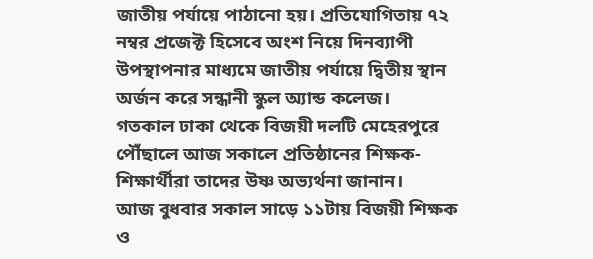জাতীয় পর্যায়ে পাঠানো হয়। প্রতিযোগিতায় ৭২ নম্বর প্রজেক্ট হিসেবে অংশ নিয়ে দিনব্যাপী উপস্থাপনার মাধ্যমে জাতীয় পর্যায়ে দ্বিতীয় স্থান অর্জন করে সন্ধানী স্কুল অ্যান্ড কলেজ।
গতকাল ঢাকা থেকে বিজয়ী দলটি মেহেরপুরে পৌঁছালে আজ সকালে প্রতিষ্ঠানের শিক্ষক-শিক্ষার্থীরা তাদের উষ্ণ অভ্যর্থনা জানান।
আজ বুধবার সকাল সাড়ে ১১টায় বিজয়ী শিক্ষক ও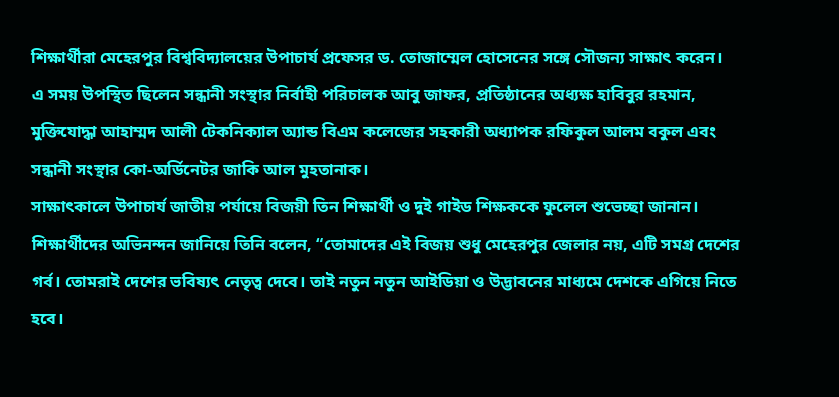শিক্ষার্থীরা মেহেরপুর বিশ্ববিদ্যালয়ের উপাচার্য প্রফেসর ড. তোজাম্মেল হোসেনের সঙ্গে সৌজন্য সাক্ষাৎ করেন।
এ সময় উপস্থিত ছিলেন সন্ধানী সংস্থার নির্বাহী পরিচালক আবু জাফর, প্রতিষ্ঠানের অধ্যক্ষ হাবিবুর রহমান, মুক্তিযোদ্ধা আহাম্মদ আলী টেকনিক্যাল অ্যান্ড বিএম কলেজের সহকারী অধ্যাপক রফিকুল আলম বকুল এবং সন্ধানী সংস্থার কো-অর্ডিনেটর জাকি আল মুহতানাক।
সাক্ষাৎকালে উপাচার্য জাতীয় পর্যায়ে বিজয়ী তিন শিক্ষার্থী ও দুই গাইড শিক্ষককে ফুলেল শুভেচ্ছা জানান।
শিক্ষার্থীদের অভিনন্দন জানিয়ে তিনি বলেন, “তোমাদের এই বিজয় শুধু মেহেরপুর জেলার নয়, এটি সমগ্র দেশের গর্ব। তোমরাই দেশের ভবিষ্যৎ নেতৃত্ব দেবে। তাই নতুন নতুন আইডিয়া ও উদ্ভাবনের মাধ্যমে দেশকে এগিয়ে নিতে হবে।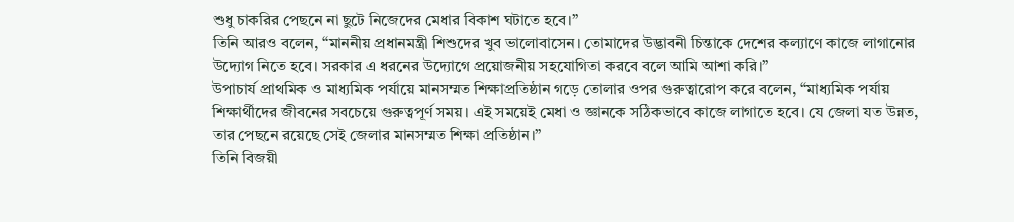শুধু চাকরির পেছনে না ছুটে নিজেদের মেধার বিকাশ ঘটাতে হবে।”
তিনি আরও বলেন, “মাননীয় প্রধানমন্ত্রী শিশুদের খুব ভালোবাসেন। তোমাদের উদ্ভাবনী চিন্তাকে দেশের কল্যাণে কাজে লাগানোর উদ্যোগ নিতে হবে। সরকার এ ধরনের উদ্যোগে প্রয়োজনীয় সহযোগিতা করবে বলে আমি আশা করি।”
উপাচার্য প্রাথমিক ও মাধ্যমিক পর্যায়ে মানসম্মত শিক্ষাপ্রতিষ্ঠান গড়ে তোলার ওপর গুরুত্বারোপ করে বলেন, “মাধ্যমিক পর্যায় শিক্ষার্থীদের জীবনের সবচেয়ে গুরুত্বপূর্ণ সময়। এই সময়েই মেধা ও জ্ঞানকে সঠিকভাবে কাজে লাগাতে হবে। যে জেলা যত উন্নত, তার পেছনে রয়েছে সেই জেলার মানসম্মত শিক্ষা প্রতিষ্ঠান।”
তিনি বিজয়ী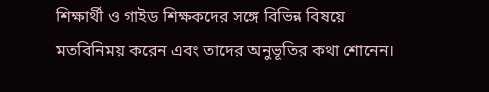শিক্ষার্থী ও গাইড শিক্ষকদের সঙ্গে বিভিন্ন বিষয়ে মতবিনিময় করেন এবং তাদের অনুভূতির কথা শোনেন।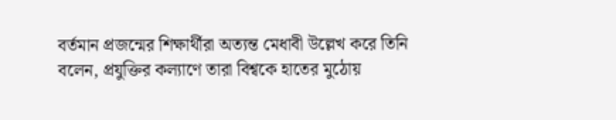বর্তমান প্রজন্মের শিক্ষার্থীরা অত্যন্ত মেধাবী উল্লেখ করে তিনি বলেন, প্রযুক্তির কল্যাণে তারা বিশ্বকে হাতের মুঠোয়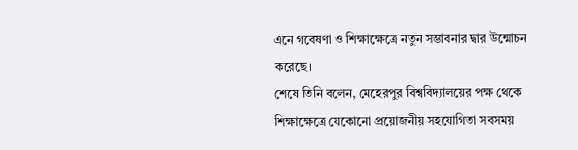এনে গবেষণা ও শিক্ষাক্ষেত্রে নতুন সম্ভাবনার দ্বার উন্মোচন করেছে।
শেষে তিনি বলেন, মেহেরপুর বিশ্ববিদ্যালয়ের পক্ষ থেকে শিক্ষাক্ষেত্রে যেকোনো প্রয়োজনীয় সহযোগিতা সবসময়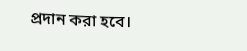প্রদান করা হবে।